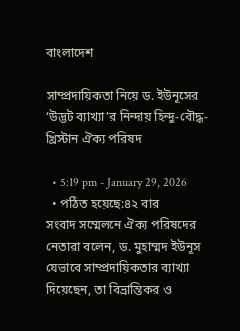বাংলাদেশ

সাম্প্রদায়িকতা নিয়ে ড. ইউনূসের ‘উদ্ভট ব্যাখ্যা’র নিন্দায় হিন্দু-বৌদ্ধ-খ্রিস্টান ঐক্য পরিষদ

  • 5:19 pm - January 29, 2026
  • পঠিত হয়েছে:৪২ বার
সংবাদ সম্মেলনে ঐক্য পরিষদের নেতারা বলেন, ড. মুহাম্মদ ইউনূস যেভাবে সাম্প্রদায়িকতার ব্যাখ্যা দিয়েছেন, তা বিভ্রান্তিকর ও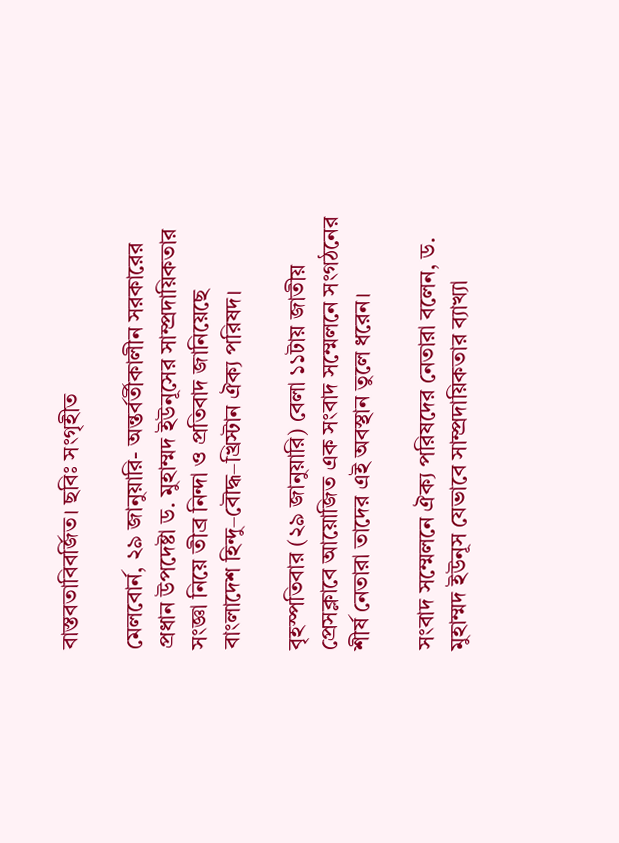বাস্তবতাবিবর্জিত। ছবিঃ সংগৃহীত

মেলবোর্ন, ২৯ জানুয়ারি- অন্তর্বর্তীকালীন সরকারের প্রধান উপদেষ্টা ড. মুহাম্মদ ইউনূসের সাম্প্রদায়িকতার সংজ্ঞা নিয়ে তীব্র নিন্দা ও প্রতিবাদ জানিয়েছে বাংলাদেশ হিন্দু–বৌদ্ধ–খ্রিস্টান ঐক্য পরিষদ।

বৃহস্পতিবার (২৯ জানুয়ারি) বেলা ১১টায় জাতীয় প্রেসক্লাবে আয়োজিত এক সংবাদ সম্মেলনে সংগঠনের শীর্ষ নেতারা তাদের এই অবস্থান তুলে ধরেন।

সংবাদ সম্মেলনে ঐক্য পরিষদের নেতারা বলেন, ড. মুহাম্মদ ইউনূস যেভাবে সাম্প্রদায়িকতার ব্যাখ্যা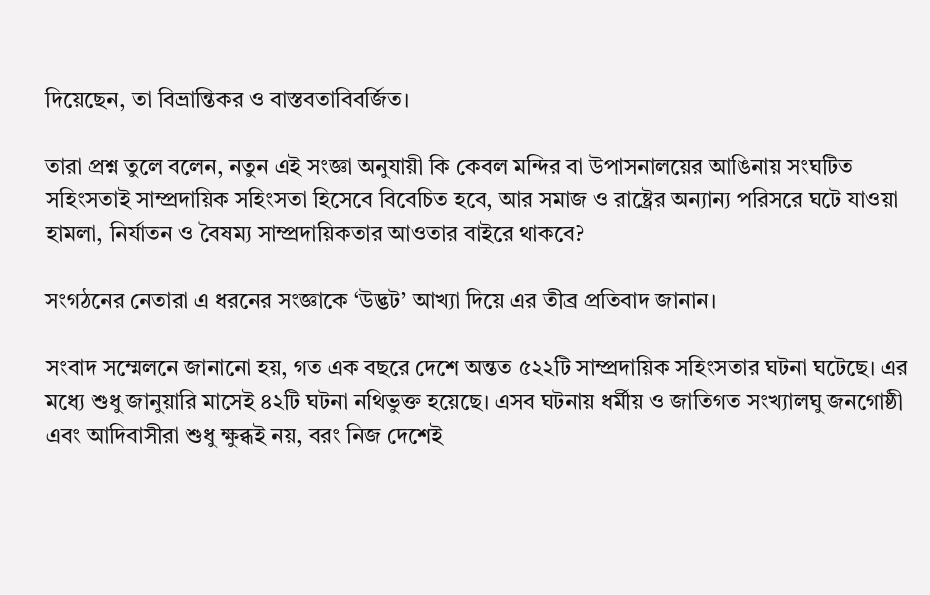দিয়েছেন, তা বিভ্রান্তিকর ও বাস্তবতাবিবর্জিত।

তারা প্রশ্ন তুলে বলেন, নতুন এই সংজ্ঞা অনুযায়ী কি কেবল মন্দির বা উপাসনালয়ের আঙিনায় সংঘটিত সহিংসতাই সাম্প্রদায়িক সহিংসতা হিসেবে বিবেচিত হবে, আর সমাজ ও রাষ্ট্রের অন্যান্য পরিসরে ঘটে যাওয়া হামলা, নির্যাতন ও বৈষম্য সাম্প্রদায়িকতার আওতার বাইরে থাকবে?

সংগঠনের নেতারা এ ধরনের সংজ্ঞাকে ‘উদ্ভট’ আখ্যা দিয়ে এর তীব্র প্রতিবাদ জানান।

সংবাদ সম্মেলনে জানানো হয়, গত এক বছরে দেশে অন্তত ৫২২টি সাম্প্রদায়িক সহিংসতার ঘটনা ঘটেছে। এর মধ্যে শুধু জানুয়ারি মাসেই ৪২টি ঘটনা নথিভুক্ত হয়েছে। এসব ঘটনায় ধর্মীয় ও জাতিগত সংখ্যালঘু জনগোষ্ঠী এবং আদিবাসীরা শুধু ক্ষুব্ধই নয়, বরং নিজ দেশেই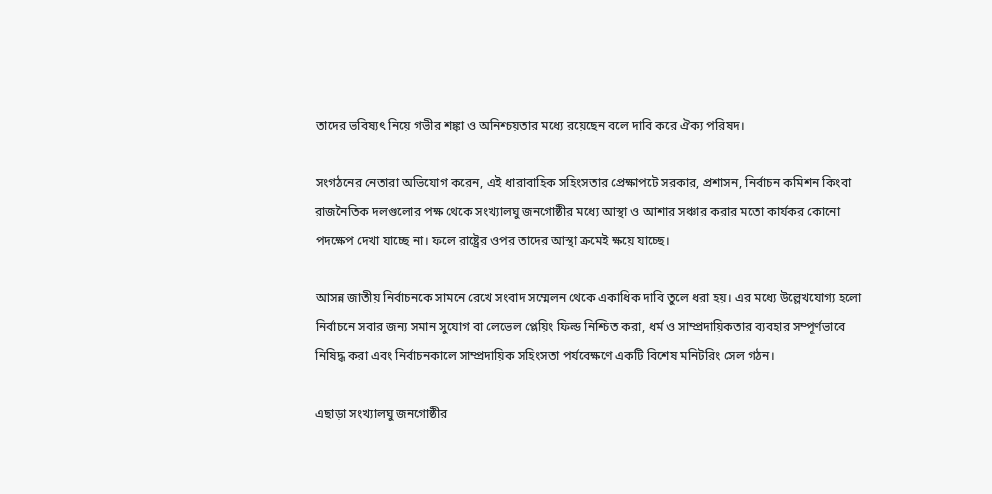তাদের ভবিষ্যৎ নিয়ে গভীর শঙ্কা ও অনিশ্চয়তার মধ্যে রয়েছেন বলে দাবি করে ঐক্য পরিষদ।

সংগঠনের নেতারা অভিযোগ করেন, এই ধারাবাহিক সহিংসতার প্রেক্ষাপটে সরকার, প্রশাসন, নির্বাচন কমিশন কিংবা রাজনৈতিক দলগুলোর পক্ষ থেকে সংখ্যালঘু জনগোষ্ঠীর মধ্যে আস্থা ও আশার সঞ্চার করার মতো কার্যকর কোনো পদক্ষেপ দেখা যাচ্ছে না। ফলে রাষ্ট্রের ওপর তাদের আস্থা ক্রমেই ক্ষয়ে যাচ্ছে।

আসন্ন জাতীয় নির্বাচনকে সামনে রেখে সংবাদ সম্মেলন থেকে একাধিক দাবি তুলে ধরা হয়। এর মধ্যে উল্লেখযোগ্য হলো নির্বাচনে সবার জন্য সমান সুযোগ বা লেভেল প্লেয়িং ফিল্ড নিশ্চিত করা, ধর্ম ও সাম্প্রদায়িকতার ব্যবহার সম্পূর্ণভাবে নিষিদ্ধ করা এবং নির্বাচনকালে সাম্প্রদায়িক সহিংসতা পর্যবেক্ষণে একটি বিশেষ মনিটরিং সেল গঠন।

এছাড়া সংখ্যালঘু জনগোষ্ঠীর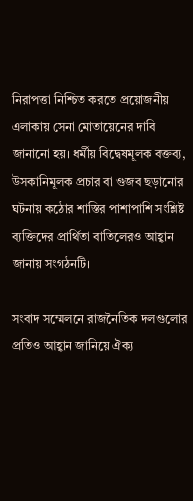নিরাপত্তা নিশ্চিত করতে প্রয়োজনীয় এলাকায় সেনা মোতায়েনের দাবি জানানো হয়। ধর্মীয় বিদ্বেষমূলক বক্তব্য, উসকানিমূলক প্রচার বা গুজব ছড়ানোর ঘটনায় কঠোর শাস্তির পাশাপাশি সংশ্লিষ্ট ব্যক্তিদের প্রার্থিতা বাতিলেরও আহ্বান জানায় সংগঠনটি।

সংবাদ সম্মেলনে রাজনৈতিক দলগুলোর প্রতিও আহ্বান জানিয়ে ঐক্য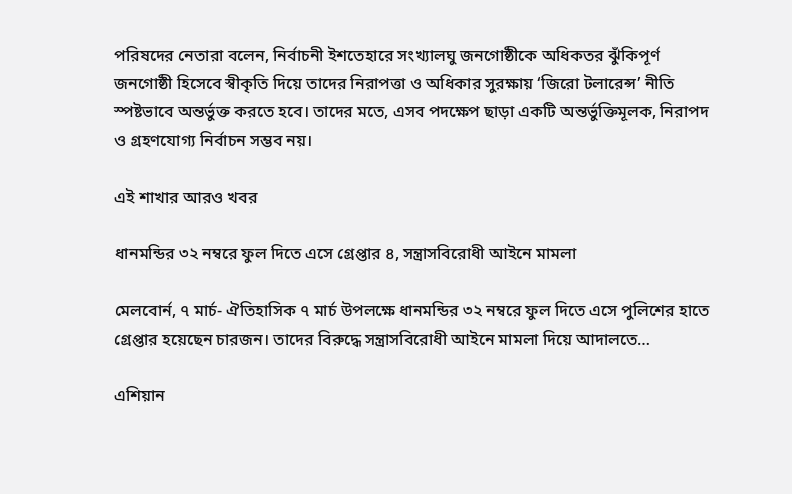পরিষদের নেতারা বলেন, নির্বাচনী ইশতেহারে সংখ্যালঘু জনগোষ্ঠীকে অধিকতর ঝুঁকিপূর্ণ জনগোষ্ঠী হিসেবে স্বীকৃতি দিয়ে তাদের নিরাপত্তা ও অধিকার সুরক্ষায় ‘জিরো টলারেন্স’ নীতি স্পষ্টভাবে অন্তর্ভুক্ত করতে হবে। তাদের মতে, এসব পদক্ষেপ ছাড়া একটি অন্তর্ভুক্তিমূলক, নিরাপদ ও গ্রহণযোগ্য নির্বাচন সম্ভব নয়।

এই শাখার আরও খবর

ধানমন্ডির ৩২ নম্বরে ফুল দিতে এসে গ্রেপ্তার ৪, সন্ত্রাসবিরোধী আইনে মামলা

মেলবোর্ন, ৭ মার্চ- ঐতিহাসিক ৭ মার্চ উপলক্ষে ধানমন্ডির ৩২ নম্বরে ফুল দিতে এসে পুলিশের হাতে গ্রেপ্তার হয়েছেন চারজন। তাদের বিরুদ্ধে সন্ত্রাসবিরোধী আইনে মামলা দিয়ে আদালতে…

এশিয়ান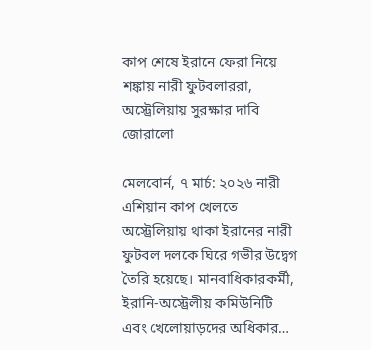কাপ শেষে ইরানে ফেরা নিয়ে শঙ্কায় নারী ফুটবলাররা, অস্ট্রেলিয়ায় সুরক্ষার দাবি জোরালো

মেলবোর্ন, ৭ মার্চ: ২০২৬ নারী এশিয়ান কাপ খেলতে অস্ট্রেলিয়ায় থাকা ইরানের নারী ফুটবল দলকে ঘিরে গভীর উদ্বেগ তৈরি হয়েছে। মানবাধিকারকর্মী, ইরানি-অস্ট্রেলীয় কমিউনিটি এবং খেলোয়াড়দের অধিকার…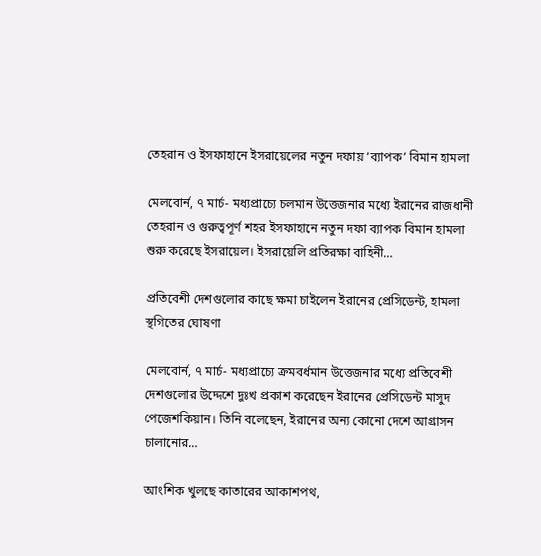তেহরান ও ইসফাহানে ইসরায়েলের নতুন দফায় ‘ব্যাপক’ বিমান হামলা

মেলবোর্ন, ৭ মার্চ- মধ্যপ্রাচ্যে চলমান উত্তেজনার মধ্যে ইরানের রাজধানী তেহরান ও গুরুত্বপূর্ণ শহর ইসফাহানে নতুন দফা ব্যাপক বিমান হামলা শুরু করেছে ইসরায়েল। ইসরায়েলি প্রতিরক্ষা বাহিনী…

প্রতিবেশী দেশগুলোর কাছে ক্ষমা চাইলেন ইরানের প্রেসিডেন্ট, হামলা স্থগিতের ঘোষণা

মেলবোর্ন, ৭ মার্চ- মধ্যপ্রাচ্যে ক্রমবর্ধমান উত্তেজনার মধ্যে প্রতিবেশী দেশগুলোর উদ্দেশে দুঃখ প্রকাশ করেছেন ইরানের প্রেসিডেন্ট মাসুদ পেজেশকিয়ান। তিনি বলেছেন, ইরানের অন্য কোনো দেশে আগ্রাসন চালানোর…

আংশিক খুলছে কাতারের আকাশপথ,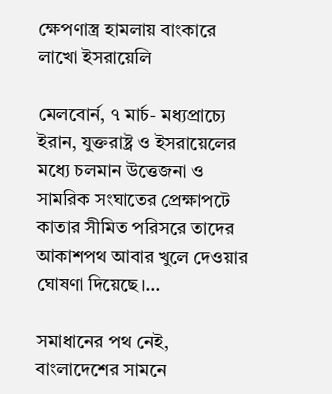ক্ষেপণাস্ত্র হামলায় বাংকারে লাখো ইসরায়েলি

মেলবোর্ন, ৭ মার্চ- মধ্যপ্রাচ্যে ইরান, যুক্তরাষ্ট্র ও ইসরায়েলের মধ্যে চলমান উত্তেজনা ও সামরিক সংঘাতের প্রেক্ষাপটে কাতার সীমিত পরিসরে তাদের আকাশপথ আবার খুলে দেওয়ার ঘোষণা দিয়েছে।…

সমাধানের পথ নেই, বাংলাদেশের সামনে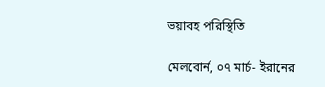ভয়াবহ পরিস্থিতি

মেলবোর্ন, ০৭ মার্চ- ইরানের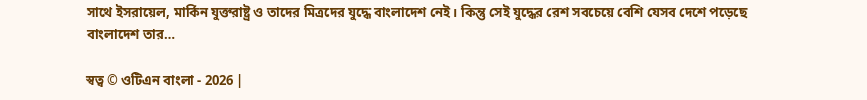সাথে ইসরায়েল, মার্কিন যুক্তরাষ্ট্র ও তাদের মিত্রদের যুদ্ধে বাংলাদেশ নেই। কিন্তু সেই যুদ্ধের রেশ সবচেয়ে বেশি যেসব দেশে পড়েছে বাংলাদেশ তার…

স্বত্ব © ওটিএন বাংলা - 2026 |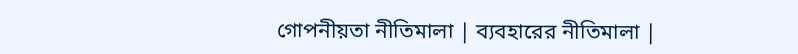গোপনীয়তা নীতিমালা | ব্যবহারের নীতিমালা |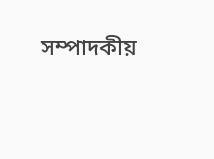সম্পাদকীয়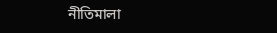নীতিমালা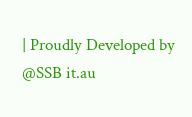| Proudly Developed by @SSB it.au